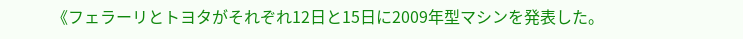《フェラーリとトヨタがそれぞれ12日と15日に2009年型マシンを発表した。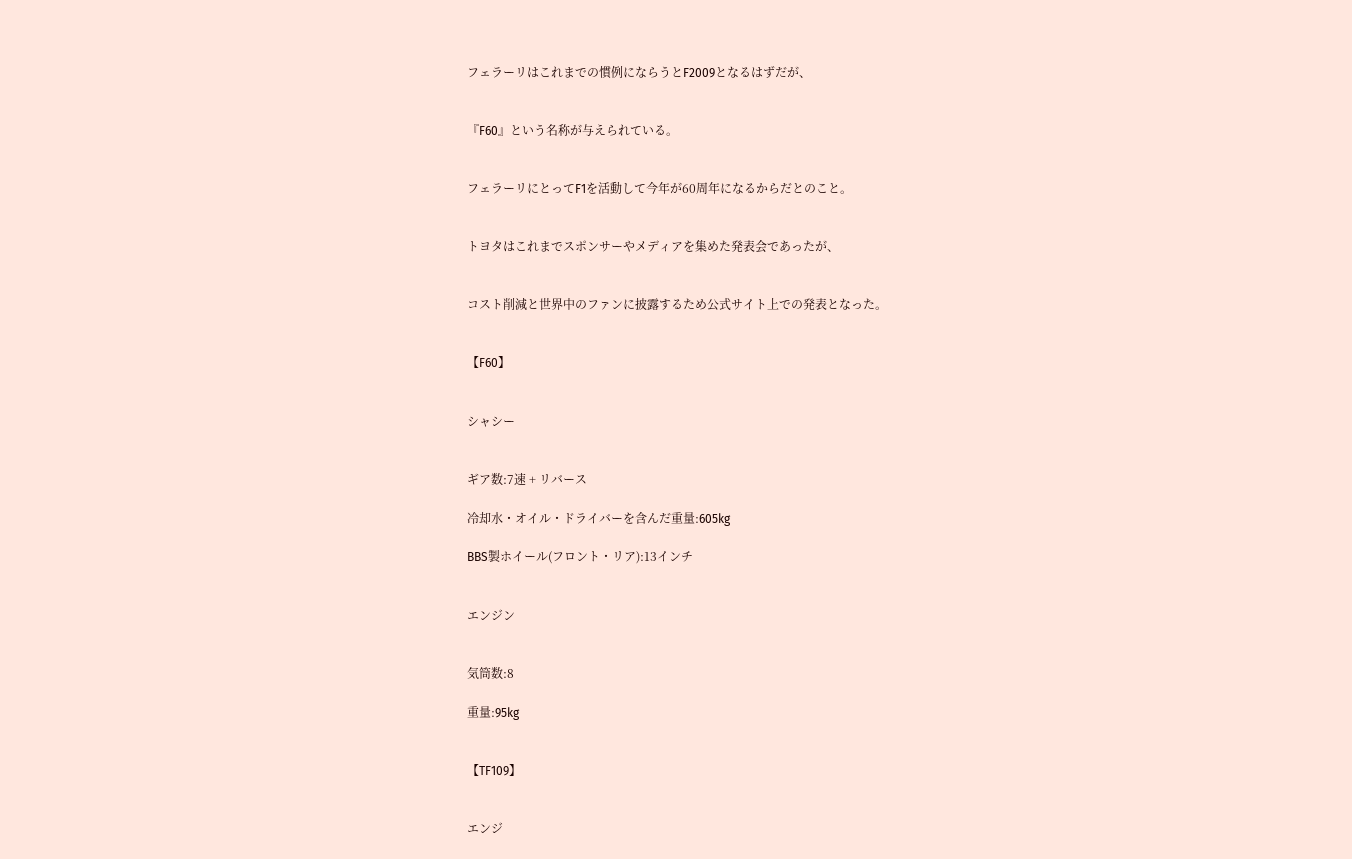フェラーリはこれまでの慣例にならうとF2009となるはずだが、


『F60』という名称が与えられている。


フェラーリにとってF1を活動して今年が60周年になるからだとのこと。


トヨタはこれまでスポンサーやメディアを集めた発表会であったが、


コスト削減と世界中のファンに披露するため公式サイト上での発表となった。


【F60】


シャシー


ギア数:7速 + リバース

冷却水・オイル・ドライバーを含んだ重量:605kg

BBS製ホイール(フロント・リア):13インチ


エンジン


気筒数:8

重量:95kg


【TF109】


エンジ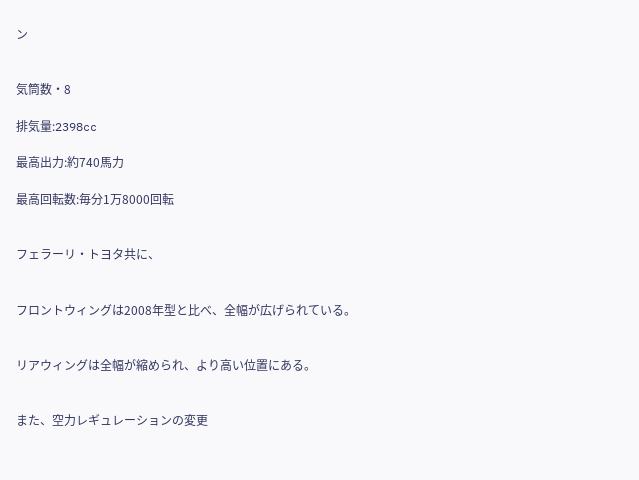ン


気筒数・8

排気量:2398cc

最高出力:約740馬力

最高回転数:毎分1万8000回転


フェラーリ・トヨタ共に、


フロントウィングは2008年型と比べ、全幅が広げられている。


リアウィングは全幅が縮められ、より高い位置にある。


また、空力レギュレーションの変更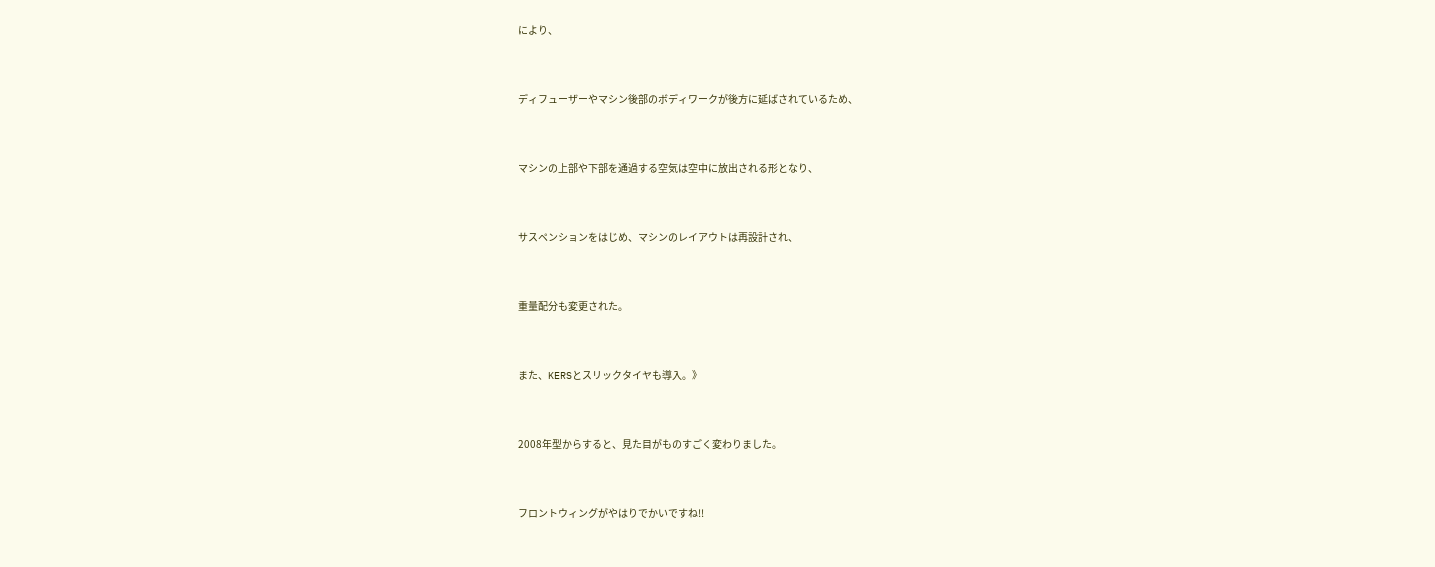により、


ディフューザーやマシン後部のボディワークが後方に延ばされているため、


マシンの上部や下部を通過する空気は空中に放出される形となり、


サスペンションをはじめ、マシンのレイアウトは再設計され、


重量配分も変更された。


また、KERSとスリックタイヤも導入。》


2008年型からすると、見た目がものすごく変わりました。


フロントウィングがやはりでかいですね!!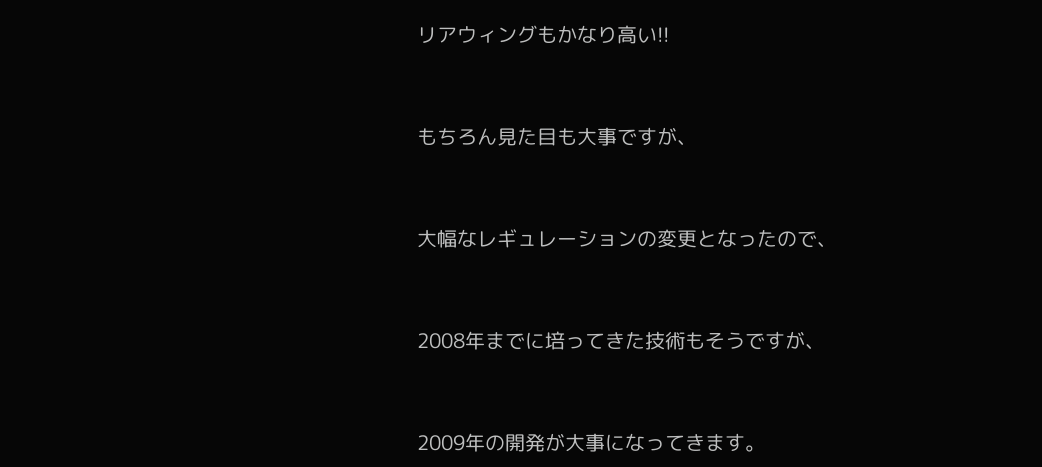リアウィングもかなり高い!!


もちろん見た目も大事ですが、


大幅なレギュレーションの変更となったので、


2008年までに培ってきた技術もそうですが、


2009年の開発が大事になってきます。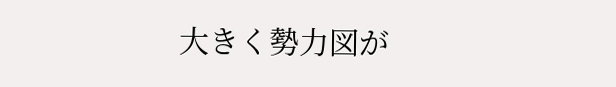大きく勢力図が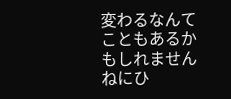変わるなんてこともあるかもしれませんねにひ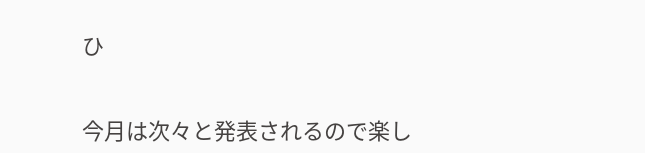ひ


今月は次々と発表されるので楽し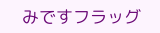みですフラッグ